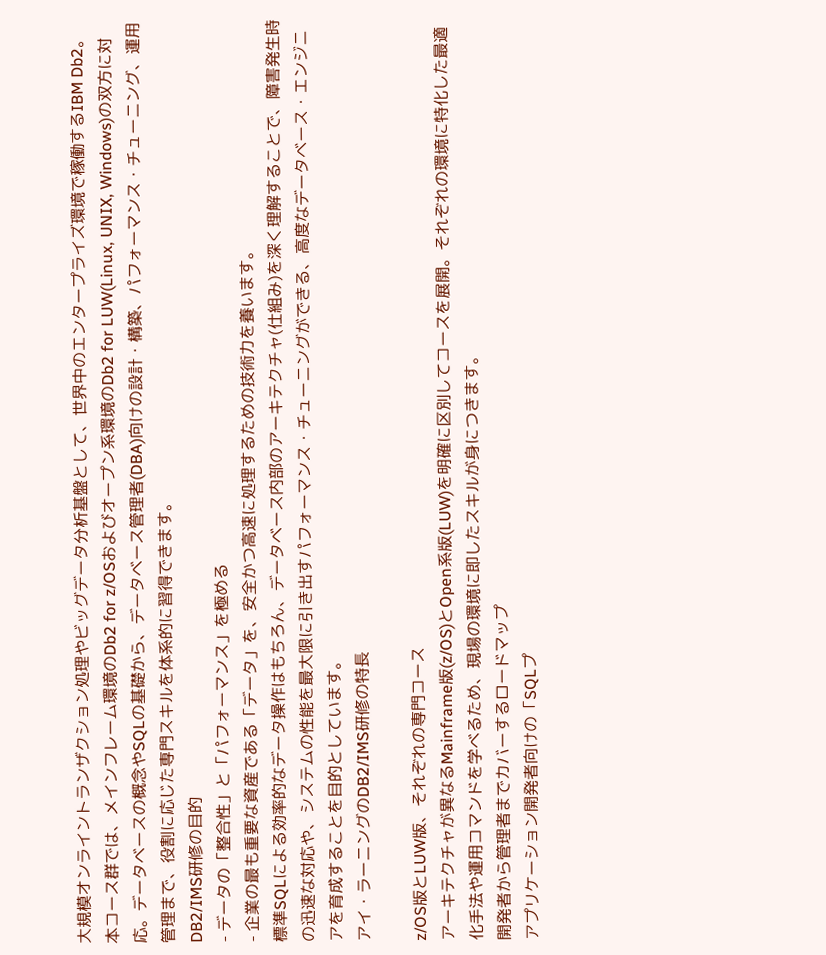大規模オンライントランザクション処理やビッグデータ分析基盤として、世界中のエンタープライズ環境で稼働するIBM Db2。
本コース群では、メインフレーム環境のDb2 for z/OSおよびオープン系環境のDb2 for LUW(Linux, UNIX, Windows)の双方に対応。データベースの概念やSQLの基礎から、データベース管理者(DBA)向けの設計・構築、パフォーマンス・チューニング、運用管理まで、役割に応じた専門スキルを体系的に習得できます。
DB2/IMS研修の目的
- データの「整合性」と「パフォーマンス」を極める
- 企業の最も重要な資産である「データ」を、安全かつ高速に処理するための技術力を養います。
標準SQLによる効率的なデータ操作はもちろん、データベース内部のアーキテクチャ(仕組み)を深く理解することで、障害発生時の迅速な対応や、システムの性能を最大限に引き出すパフォーマンス・チューニングができる、高度なデータベース・エンジニアを育成することを目的としています。
アイ・ラーニングのDB2/IMS研修の特長

z/OS版とLUW版、それぞれの専門コース
アーキテクチャが異なるMainframe版(z/OS)とOpen系版(LUW)を明確に区別してコースを展開。それぞれの環境に特化した最適化手法や運用コマンドを学べるため、現場の環境に即したスキルが身につきます。
開発者から管理者までカバーするロードマップ
アプリケーション開発者向けの「SQLプ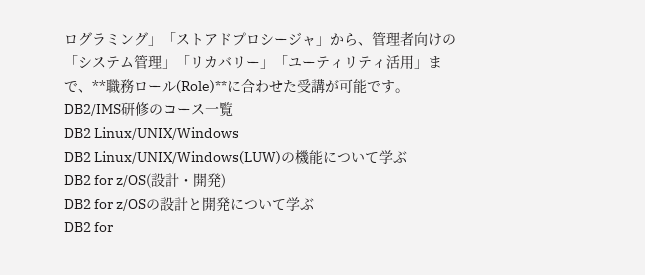ログラミング」「ストアドプロシージャ」から、管理者向けの「システム管理」「リカバリー」「ユーティリティ活用」まで、**職務ロール(Role)**に合わせた受講が可能です。
DB2/IMS研修のコース一覧
DB2 Linux/UNIX/Windows
DB2 Linux/UNIX/Windows(LUW)の機能について学ぶ
DB2 for z/OS(設計・開発)
DB2 for z/OSの設計と開発について学ぶ
DB2 for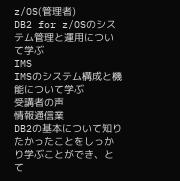z/OS(管理者)
DB2 for z/OSのシステム管理と運用について学ぶ
IMS
IMSのシステム構成と機能について学ぶ
受講者の声
情報通信業
DB2の基本について知りたかったことをしっかり学ぶことができ、とて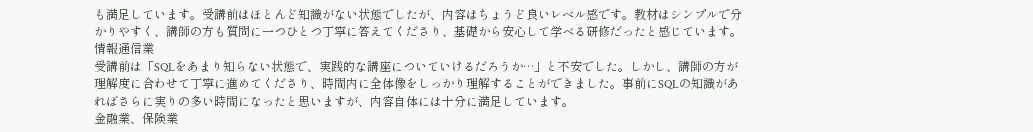も満足しています。受講前はほとんど知識がない状態でしたが、内容はちょうど良いレベル感です。教材はシンプルで分かりやすく、講師の方も質問に一つひとつ丁寧に答えてくださり、基礎から安心して学べる研修だったと感じています。
情報通信業
受講前は「SQLをあまり知らない状態で、実践的な講座についていけるだろうか…」と不安でした。しかし、講師の方が理解度に合わせて丁寧に進めてくださり、時間内に全体像をしっかり理解することができました。事前にSQLの知識があればさらに実りの多い時間になったと思いますが、内容自体には十分に満足しています。
金融業、保険業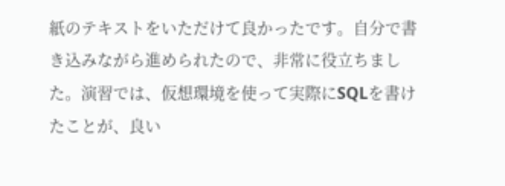紙のテキストをいただけて良かったです。自分で書き込みながら進められたので、非常に役立ちました。演習では、仮想環境を使って実際にSQLを書けたことが、良い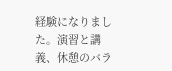経験になりました。演習と講義、休憩のバラ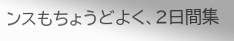ンスもちょうどよく、2日間集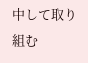中して取り組む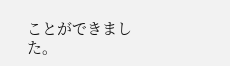ことができました。